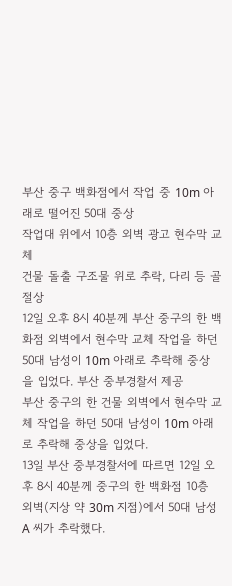부산 중구 백화점에서 작업 중 10m 아래로 떨어진 50대 중상
작업대 위에서 10층 외벽 광고 현수막 교체
건물 돌출 구조물 위로 추락, 다리 등 골절상
12일 오후 8시 40분께 부산 중구의 한 백화점 외벽에서 현수막 교체 작업을 하던 50대 남성이 10m 아래로 추락해 중상을 입었다. 부산 중부경찰서 제공
부산 중구의 한 건물 외벽에서 현수막 교체 작업을 하던 50대 남성이 10m 아래로 추락해 중상을 입었다.
13일 부산 중부경찰서에 따르면 12일 오후 8시 40분께 중구의 한 백화점 10층 외벽(지상 약 30m 지점)에서 50대 남성 A 씨가 추락했다.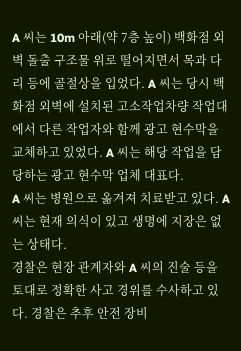A 씨는 10m 아래(약 7층 높이) 백화점 외벽 돌출 구조물 위로 떨어지면서 목과 다리 등에 골절상을 입었다. A 씨는 당시 백화점 외벽에 설치된 고소작업차량 작업대에서 다른 작업자와 함께 광고 현수막을 교체하고 있었다. A 씨는 해당 작업을 담당하는 광고 현수막 업체 대표다.
A 씨는 병원으로 옮겨져 치료받고 있다. A 씨는 현재 의식이 있고 생명에 지장은 없는 상태다.
경찰은 현장 관계자와 A 씨의 진술 등을 토대로 정확한 사고 경위를 수사하고 있다. 경찰은 추후 안전 장비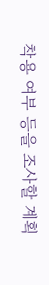착용 여부 등을 조사할 계획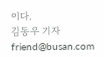이다.
김동우 기자 friend@busan.com